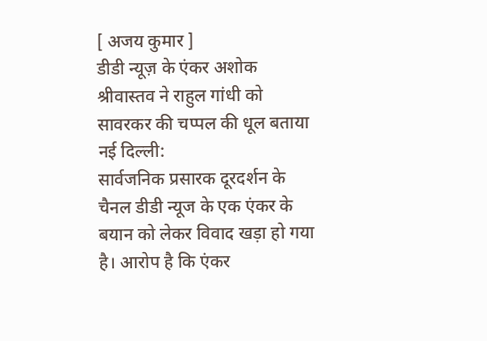[ अजय कुमार ]
डीडी न्यूज़ के एंकर अशोक श्रीवास्तव ने राहुल गांधी को सावरकर की चप्पल की धूल बताया
नई दिल्ली:
सार्वजनिक प्रसारक दूरदर्शन के चैनल डीडी न्यूज के एक एंकर के बयान को लेकर विवाद खड़ा हो गया है। आरोप है कि एंकर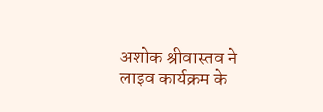अशोक श्रीवास्तव ने लाइव कार्यक्रम के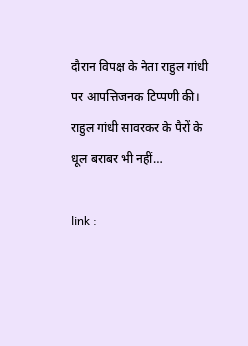दौरान विपक्ष के नेता राहुल गांधी पर आपत्तिजनक टिप्पणी की।
राहुल गांधी सावरकर के पैरों के धूल बराबर भी नहीं…

link :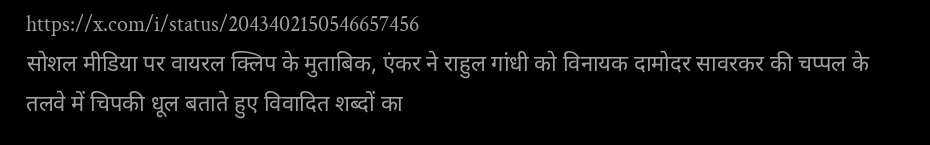https://x.com/i/status/2043402150546657456
सोशल मीडिया पर वायरल क्लिप के मुताबिक, एंकर ने राहुल गांधी को विनायक दामोदर सावरकर की चप्पल के तलवे में चिपकी धूल बताते हुए विवादित शब्दों का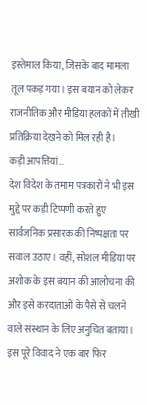इस्तेमाल किया, जिसके बाद मामला तूल पकड़ गया। इस बयान को लेकर राजनीतिक और मीडिया हलकों में तीखी प्रतिक्रिया देखने को मिल रही है।
कड़ी आपत्तियां…
देश विदेश के तमाम पत्रकारों ने भी इस मुद्दे पर कड़ी टिप्पणी करते हुए सार्वजनिक प्रसारक की निष्पक्षता पर सवाल उठाए। वहीं, सोशल मीडिया पर अशोक के इस बयान की आलोचना की और इसे करदाताओं के पैसे से चलने वाले संस्थान के लिए अनुचित बताया।
इस पूरे विवाद ने एक बार फिर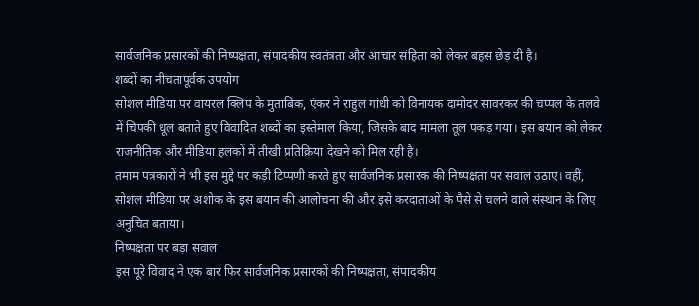सार्वजनिक प्रसारकों की निष्पक्षता, संपादकीय स्वतंत्रता और आचार संहिता को लेकर बहस छेड़ दी है।
शब्दों का नीचतापूर्वक उपयोग
सोशल मीडिया पर वायरल क्लिप के मुताबिक, एंकर ने राहुल गांधी को विनायक दामोदर सावरकर की चप्पल के तलवे में चिपकी धूल बताते हुए विवादित शब्दों का इस्तेमाल किया, जिसके बाद मामला तूल पकड़ गया। इस बयान को लेकर राजनीतिक और मीडिया हलकों में तीखी प्रतिक्रिया देखने को मिल रही है।
तमाम पत्रकारों ने भी इस मुद्दे पर कड़ी टिप्पणी करते हुए सार्वजनिक प्रसारक की निष्पक्षता पर सवाल उठाए। वहीं, सोशल मीडिया पर अशोक के इस बयान की आलोचना की और इसे करदाताओं के पैसे से चलने वाले संस्थान के लिए अनुचित बताया।
निष्पक्षता पर बड़ा सवाल
इस पूरे विवाद ने एक बार फिर सार्वजनिक प्रसारकों की निष्पक्षता, संपादकीय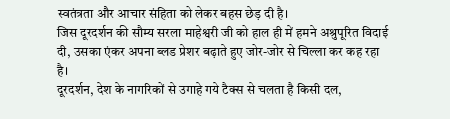स्वतंत्रता और आचार संहिता को लेकर बहस छेड़ दी है।
जिस दूरदर्शन की सौम्य सरला माहेश्वरी जी को हाल ही में हमने अश्रुपूरित विदाई दी, उसका एंकर अपना ब्लड प्रेशर बढ़ाते हुए जोर-जोर से चिल्ला कर कह रहा है।
दूरदर्शन, देश के नागरिकों से उगाहे गये टैक्स से चलता है किसी दल,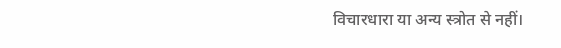विचारधारा या अन्य स्त्रोत से नहीं।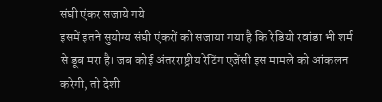संघी एंकर सजाये गये
इसमें इतने सुयोग्य संघी एंकरों को सजाया गया है कि रेडियो रवांडा भी शर्म से डूब मरा है। जब कोई अंतरराष्ट्रीय रेटिंग एजेंसी इस मामले को आंकलन करेगी, तो देशी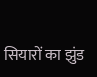सियारों का झुंड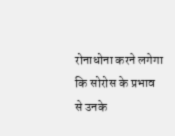रोनाधोना करने लगेगा कि सोरोस के प्रभाव से उनके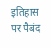इतिहास पर पैबंद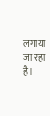लगाया जा रहा है।